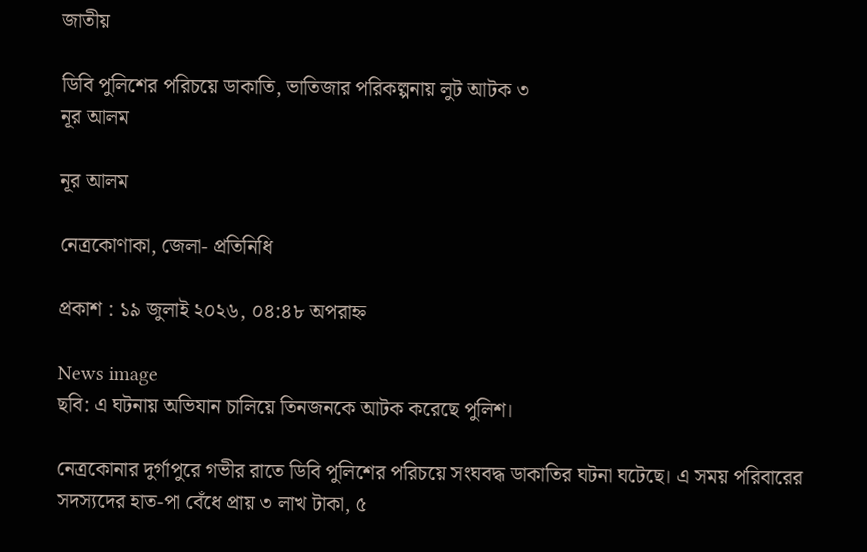জাতীয়

ডিবি পুলিশের পরিচয়ে ডাকাতি, ভাতিজার পরিকল্পনায় লুট আটক ৩
নূর আলম

নূর আলম

নেত্রকোণাকা, জেলা- প্রতিনিধি

প্রকাশ : ১৯ জুলাই ২০২৬, ০৪:৪৮ অপরাহ্ন

News image
ছবি: এ ঘটনায় অভিযান চালিয়ে তিনজনকে আটক করেছে পুলিশ।

নেত্রকোনার দুর্গাপুরে গভীর রাতে ডিবি পুলিশের পরিচয়ে সংঘবদ্ধ ডাকাতির ঘটনা ঘটেছে। এ সময় পরিবারের সদস্যদের হাত-পা বেঁধে প্রায় ৩ লাখ টাকা, ৫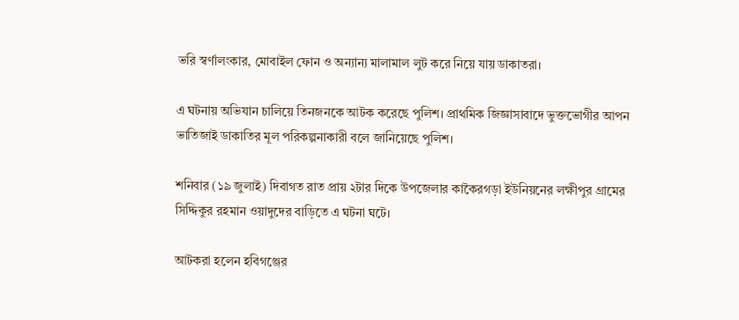ভরি স্বর্ণালংকার, মোবাইল ফোন ও অন্যান্য মালামাল লুট করে নিয়ে যায় ডাকাতরা।

এ ঘটনায় অভিযান চালিয়ে তিনজনকে আটক করেছে পুলিশ। প্রাথমিক জিজ্ঞাসাবাদে ভুক্তভোগীর আপন ভাতিজাই ডাকাতির মূল পরিকল্পনাকারী বলে জানিয়েছে পুলিশ।

শনিবার (১৯ জুলাই) দিবাগত রাত প্রায় ২টার দিকে উপজেলার কাকৈরগড়া ইউনিয়নের লক্ষীপুর গ্রামের সিদ্দিকুর রহমান ওয়াদুদের বাড়িতে এ ঘটনা ঘটে।

আটকরা হলেন হবিগঞ্জের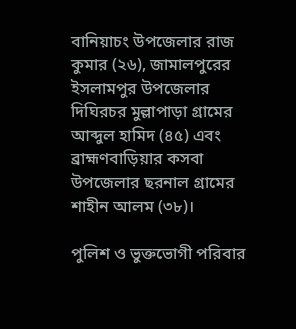বানিয়াচং উপজেলার রাজ কুমার (২৬), জামালপুরের ইসলামপুর উপজেলার দিঘিরচর মুল্লাপাড়া গ্রামের আব্দুল হামিদ (৪৫) এবং ব্রাহ্মণবাড়িয়ার কসবা উপজেলার ছরনাল গ্রামের শাহীন আলম (৩৮)।

পুলিশ ও ভুক্তভোগী পরিবার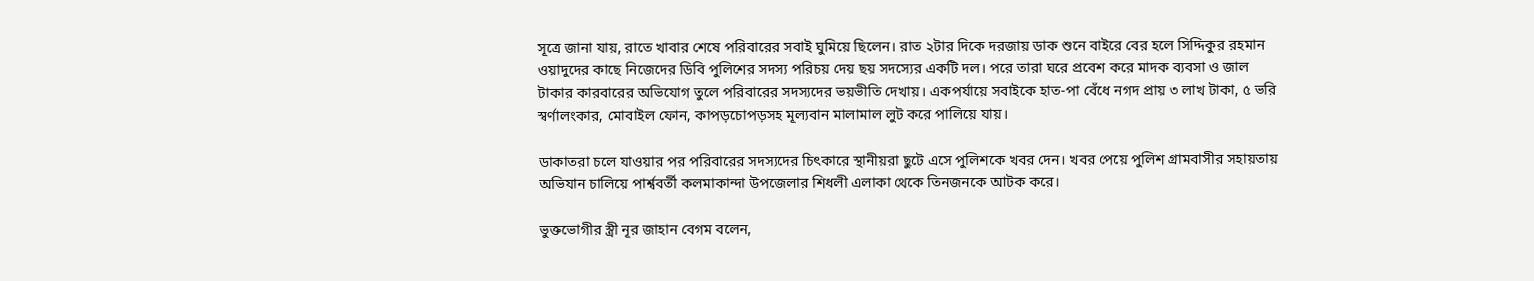সূত্রে জানা যায়, রাতে খাবার শেষে পরিবারের সবাই ঘুমিয়ে ছিলেন। রাত ২টার দিকে দরজায় ডাক শুনে বাইরে বের হলে সিদ্দিকুর রহমান ওয়াদুদের কাছে নিজেদের ডিবি পুলিশের সদস্য পরিচয় দেয় ছয় সদস্যের একটি দল। পরে তারা ঘরে প্রবেশ করে মাদক ব্যবসা ও জাল টাকার কারবারের অভিযোগ তুলে পরিবারের সদস্যদের ভয়ভীতি দেখায়। একপর্যায়ে সবাইকে হাত-পা বেঁধে নগদ প্রায় ৩ লাখ টাকা, ৫ ভরি স্বর্ণালংকার, মোবাইল ফোন, কাপড়চোপড়সহ মূল্যবান মালামাল লুট করে পালিয়ে যায়।

ডাকাতরা চলে যাওয়ার পর পরিবারের সদস্যদের চিৎকারে স্থানীয়রা ছুটে এসে পুলিশকে খবর দেন। খবর পেয়ে পুলিশ গ্রামবাসীর সহায়তায় অভিযান চালিয়ে পার্শ্ববর্তী কলমাকান্দা উপজেলার শিধলী এলাকা থেকে তিনজনকে আটক করে।

ভুক্তভোগীর স্ত্রী নূর জাহান বেগম বলেন,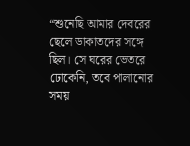“শুনেছি আমার দেবরের ছেলে ডাকাতদের সঙ্গে ছিল। সে ঘরের ভেতরে ঢোকেনি, তবে পালানোর সময়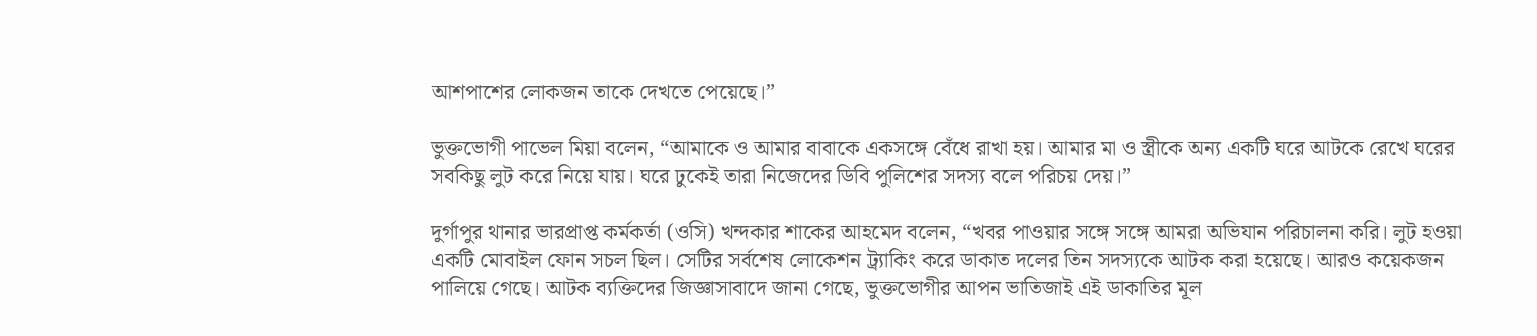আশপাশের লোকজন তাকে দেখতে পেয়েছে।”

ভুক্তভোগী পাভেল মিয়া বলেন, “আমাকে ও আমার বাবাকে একসঙ্গে বেঁধে রাখা হয়। আমার মা ও স্ত্রীকে অন্য একটি ঘরে আটকে রেখে ঘরের সবকিছু লুট করে নিয়ে যায়। ঘরে ঢুকেই তারা নিজেদের ডিবি পুলিশের সদস্য বলে পরিচয় দেয়।”

দুর্গাপুর থানার ভারপ্রাপ্ত কর্মকর্তা (ওসি) খন্দকার শাকের আহমেদ বলেন, “খবর পাওয়ার সঙ্গে সঙ্গে আমরা অভিযান পরিচালনা করি। লুট হওয়া একটি মোবাইল ফোন সচল ছিল। সেটির সর্বশেষ লোকেশন ট্র্যাকিং করে ডাকাত দলের তিন সদস্যকে আটক করা হয়েছে। আরও কয়েকজন পালিয়ে গেছে। আটক ব্যক্তিদের জিজ্ঞাসাবাদে জানা গেছে, ভুক্তভোগীর আপন ভাতিজাই এই ডাকাতির মূল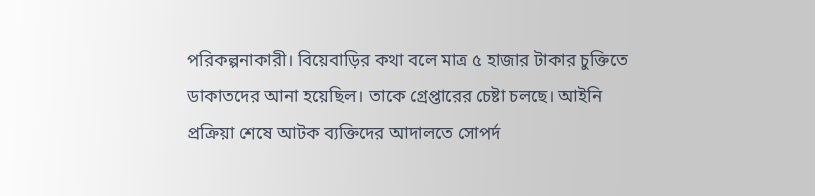পরিকল্পনাকারী। বিয়েবাড়ির কথা বলে মাত্র ৫ হাজার টাকার চুক্তিতে ডাকাতদের আনা হয়েছিল। তাকে গ্রেপ্তারের চেষ্টা চলছে। আইনি প্রক্রিয়া শেষে আটক ব্যক্তিদের আদালতে সোপর্দ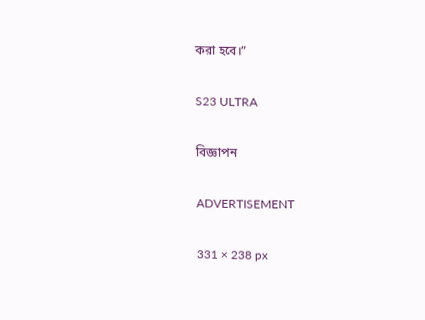করা হবে।”

S23 ULTRA

বিজ্ঞাপন

ADVERTISEMENT

331 × 238 px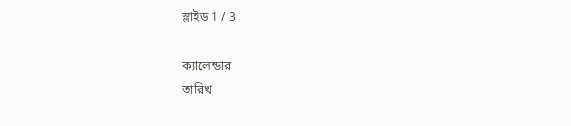স্লাইড 1 / 3

ক্যালেন্ডার
তারিখ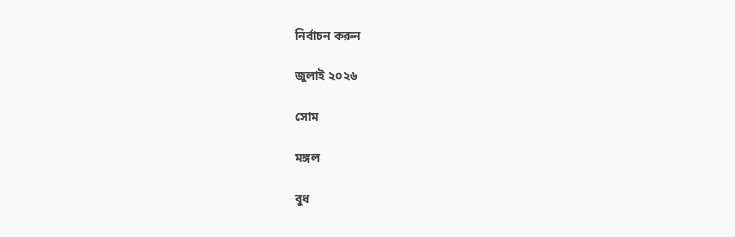নির্বাচন করুন

জুলাই ২০২৬

সোম

মঙ্গল

বুধ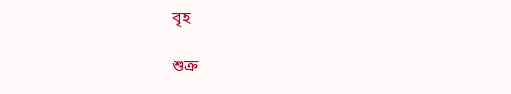বৃহ

শুক্র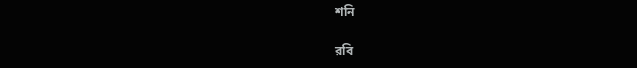শনি

রবি